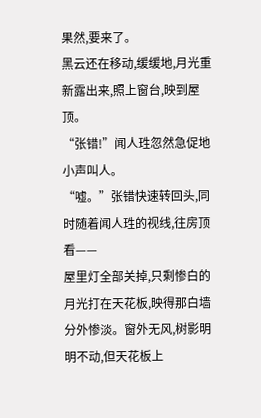果然,要来了。
黑云还在移动,缓缓地,月光重新露出来,照上窗台,映到屋顶。
“张错!”闻人珄忽然急促地小声叫人。
“嘘。”张错快速转回头,同时随着闻人珄的视线,往房顶看——
屋里灯全部关掉,只剩惨白的月光打在天花板,映得那白墙分外惨淡。窗外无风,树影明明不动,但天花板上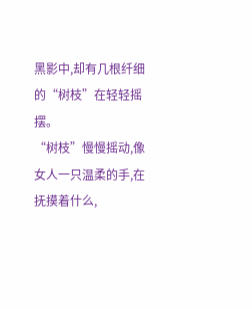黑影中,却有几根纤细的“树枝”在轻轻摇摆。
“树枝”慢慢摇动,像女人一只温柔的手,在抚摸着什么,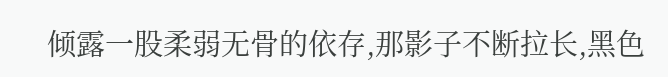倾露一股柔弱无骨的依存,那影子不断拉长,黑色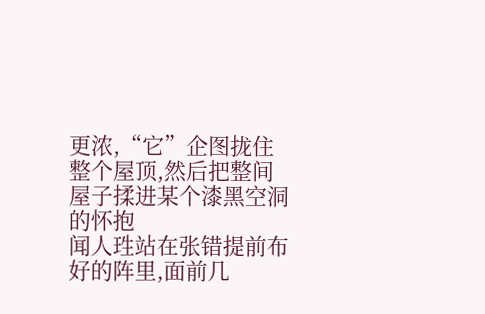更浓,“它”企图拢住整个屋顶,然后把整间屋子揉进某个漆黑空洞的怀抱
闻人珄站在张错提前布好的阵里,面前几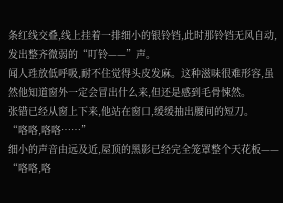条红线交叠,线上挂着一排细小的银铃铛,此时那铃铛无风自动,发出整齐微弱的“叮铃——”声。
闻人珄放低呼吸,耐不住觉得头皮发麻。这种滋味很难形容,虽然他知道窗外一定会冒出什么来,但还是感到毛骨悚然。
张错已经从窗上下来,他站在窗口,缓缓抽出腰间的短刀。
“咯咯,咯咯……”
细小的声音由远及近,屋顶的黑影已经完全笼罩整个天花板——
“咯咯,咯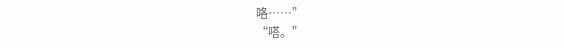咯……”
“嗒。”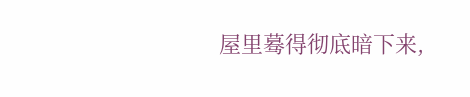屋里蓦得彻底暗下来,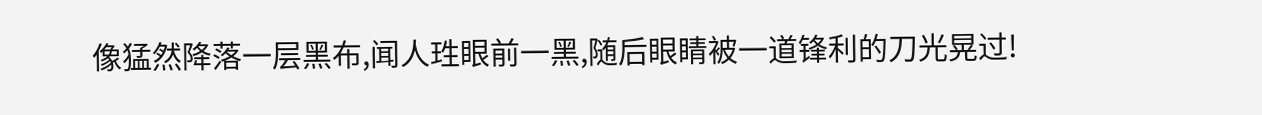像猛然降落一层黑布,闻人珄眼前一黑,随后眼睛被一道锋利的刀光晃过!